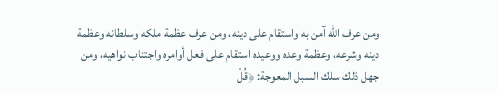ومن عرف الله آمن به واستقام على دينه، ومن عرف عظمة ملكه وسلطانه وعظمة دينه وشرعه، وعظمة وعده ووعيده استقام على فعل أوامره واجتناب نواهيه، ومن جهل ذلك سلك السبل المعوجة: ﴿قُلْ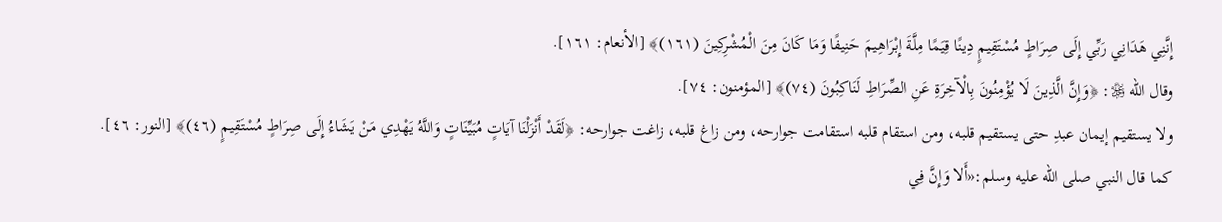إِنَّنِي هَدَانِي رَبِّي إِلَى صِرَاطٍ مُسْتَقِيمٍ دِينًا قِيَمًا مِلَّةَ إِبْرَاهِيمَ حَنِيفًا وَمَا كَانَ مِنَ الْمُشْرِكِينَ (١٦١)﴾ [الأنعام: ١٦١].
وقال الله ﷿: ﴿وَإِنَّ الَّذِينَ لَا يُؤْمِنُونَ بِالْآخِرَةِ عَنِ الصِّرَاطِ لَنَاكِبُونَ (٧٤)﴾ [المؤمنون: ٧٤].
ولا يستقيم إيمان عبدِ حتى يستقيم قلبه، ومن استقام قلبه استقامت جوارحه، ومن زاغ قلبه، زاغت جوارحه: ﴿لَقَدْ أَنْزَلْنَا آيَاتٍ مُبَيِّنَاتٍ وَاللَّهُ يَهْدِي مَنْ يَشَاءُ إِلَى صِرَاطٍ مُسْتَقِيمٍ (٤٦)﴾ [النور: ٤٦].
كما قال النبي صلى الله عليه وسلم:«أَلا وَإِنَّ فِي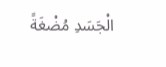الْجَسَدِ مُضْغَةً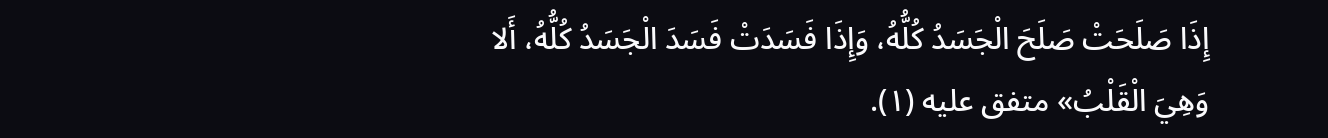إِذَا صَلَحَتْ صَلَحَ الْجَسَدُ كُلُّهُ، وَإِذَا فَسَدَتْ فَسَدَ الْجَسَدُ كُلُّهُ، أَلا وَهِيَ الْقَلْبُ» متفق عليه (١).